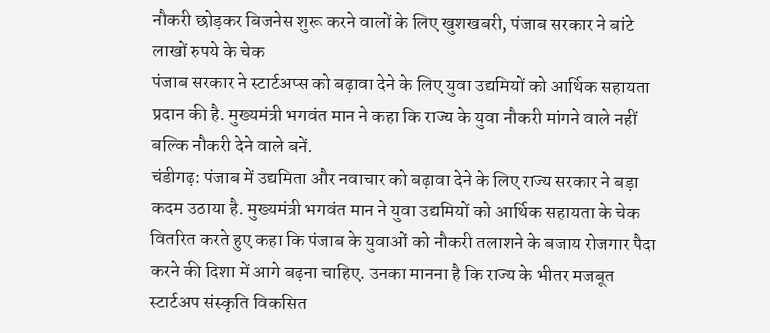नौकरी छोड़कर बिजनेस शुरू करने वालों के लिए खुशखबरी, पंजाब सरकार ने बांटे लाखों रुपये के चेक
पंजाब सरकार ने स्टार्टअप्स को बढ़ावा देने के लिए युवा उद्यमियों को आर्थिक सहायता प्रदान की है. मुख्यमंत्री भगवंत मान ने कहा कि राज्य के युवा नौकरी मांगने वाले नहीं बल्कि नौकरी देने वाले बनें.
चंडीगढ़: पंजाब में उद्यमिता और नवाचार को बढ़ावा देने के लिए राज्य सरकार ने बड़ा कदम उठाया है. मुख्यमंत्री भगवंत मान ने युवा उद्यमियों को आर्थिक सहायता के चेक वितरित करते हुए कहा कि पंजाब के युवाओं को नौकरी तलाशने के बजाय रोजगार पैदा करने की दिशा में आगे बढ़ना चाहिए. उनका मानना है कि राज्य के भीतर मजबूत स्टार्टअप संस्कृति विकसित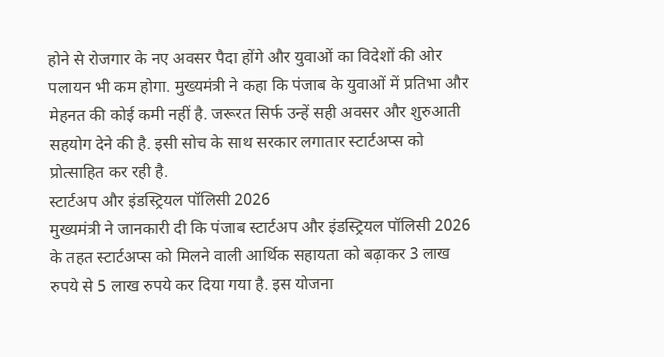होने से रोजगार के नए अवसर पैदा होंगे और युवाओं का विदेशों की ओर पलायन भी कम होगा. मुख्यमंत्री ने कहा कि पंजाब के युवाओं में प्रतिभा और मेहनत की कोई कमी नहीं है. जरूरत सिर्फ उन्हें सही अवसर और शुरुआती सहयोग देने की है. इसी सोच के साथ सरकार लगातार स्टार्टअप्स को प्रोत्साहित कर रही है.
स्टार्टअप और इंडस्ट्रियल पॉलिसी 2026
मुख्यमंत्री ने जानकारी दी कि पंजाब स्टार्टअप और इंडस्ट्रियल पॉलिसी 2026 के तहत स्टार्टअप्स को मिलने वाली आर्थिक सहायता को बढ़ाकर 3 लाख रुपये से 5 लाख रुपये कर दिया गया है. इस योजना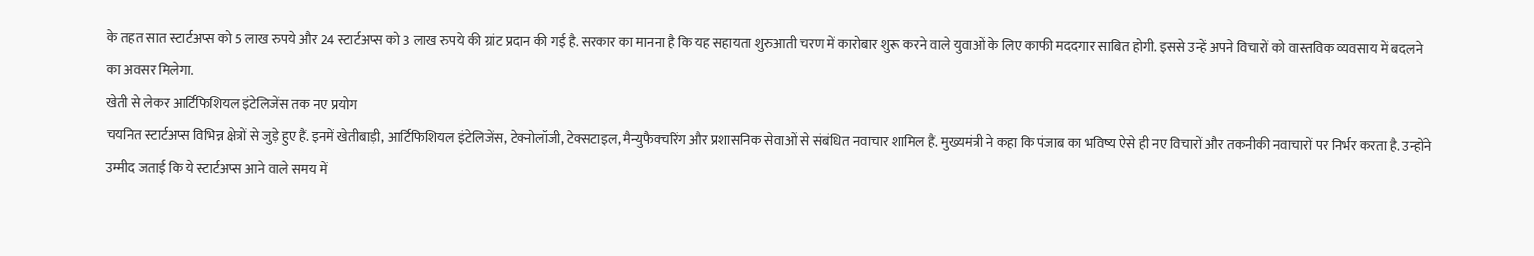के तहत सात स्टार्टअप्स को 5 लाख रुपये और 24 स्टार्टअप्स को 3 लाख रुपये की ग्रांट प्रदान की गई है. सरकार का मानना है कि यह सहायता शुरुआती चरण में कारोबार शुरू करने वाले युवाओं के लिए काफी मददगार साबित होगी. इससे उन्हें अपने विचारों को वास्तविक व्यवसाय में बदलने का अवसर मिलेगा.
खेती से लेकर आर्टिफिशियल इंटेलिजेंस तक नए प्रयोग
चयनित स्टार्टअप्स विभिन्न क्षेत्रों से जुड़े हुए हैं. इनमें खेतीबाड़ी, आर्टिफिशियल इंटेलिजेंस, टेक्नोलॉजी, टेक्सटाइल, मैन्युफैक्चरिंग और प्रशासनिक सेवाओं से संबंधित नवाचार शामिल हैं. मुख्यमंत्री ने कहा कि पंजाब का भविष्य ऐसे ही नए विचारों और तकनीकी नवाचारों पर निर्भर करता है. उन्होंने उम्मीद जताई कि ये स्टार्टअप्स आने वाले समय में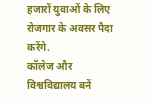हजारों युवाओं के लिए रोजगार के अवसर पैदा करेंगे.
कॉलेज और विश्वविद्यालय बनें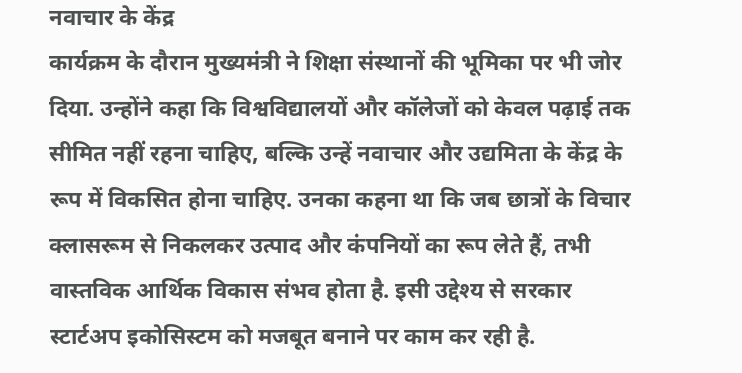नवाचार के केंद्र
कार्यक्रम के दौरान मुख्यमंत्री ने शिक्षा संस्थानों की भूमिका पर भी जोर दिया. उन्होंने कहा कि विश्वविद्यालयों और कॉलेजों को केवल पढ़ाई तक सीमित नहीं रहना चाहिए, बल्कि उन्हें नवाचार और उद्यमिता के केंद्र के रूप में विकसित होना चाहिए. उनका कहना था कि जब छात्रों के विचार क्लासरूम से निकलकर उत्पाद और कंपनियों का रूप लेते हैं, तभी वास्तविक आर्थिक विकास संभव होता है. इसी उद्देश्य से सरकार स्टार्टअप इकोसिस्टम को मजबूत बनाने पर काम कर रही है.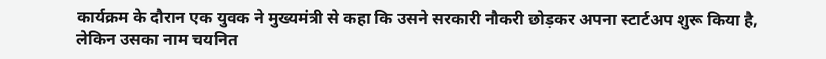कार्यक्रम के दौरान एक युवक ने मुख्यमंत्री से कहा कि उसने सरकारी नौकरी छोड़कर अपना स्टार्टअप शुरू किया है, लेकिन उसका नाम चयनित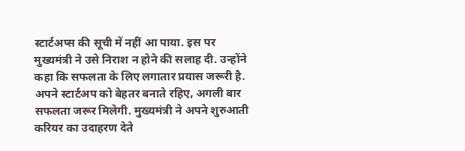स्टार्टअप्स की सूची में नहीं आ पाया. इस पर मुख्यमंत्री ने उसे निराश न होने की सलाह दी. उन्होंने कहा कि सफलता के लिए लगातार प्रयास जरूरी है. अपने स्टार्टअप को बेहतर बनाते रहिए, अगली बार सफलता जरूर मिलेगी. मुख्यमंत्री ने अपने शुरुआती करियर का उदाहरण देते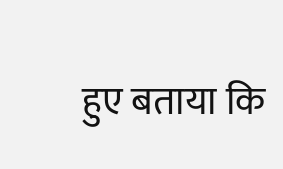हुए बताया कि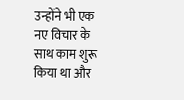उन्होंने भी एक नए विचार के साथ काम शुरू किया था और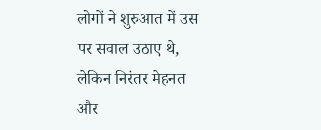लोगों ने शुरुआत में उस पर सवाल उठाए थे, लेकिन निरंतर मेहनत और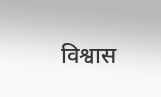विश्वास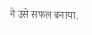ने उसे सफल बनाया.